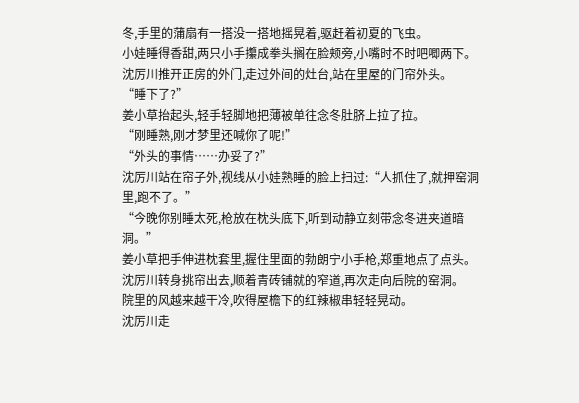冬,手里的蒲扇有一搭没一搭地摇晃着,驱赶着初夏的飞虫。
小娃睡得香甜,两只小手攥成拳头搁在脸颊旁,小嘴时不时吧唧两下。
沈厉川推开正房的外门,走过外间的灶台,站在里屋的门帘外头。
“睡下了?”
姜小草抬起头,轻手轻脚地把薄被单往念冬肚脐上拉了拉。
“刚睡熟,刚才梦里还喊你了呢!”
“外头的事情……办妥了?”
沈厉川站在帘子外,视线从小娃熟睡的脸上扫过:“人抓住了,就押窑洞里,跑不了。”
“今晚你别睡太死,枪放在枕头底下,听到动静立刻带念冬进夹道暗洞。”
姜小草把手伸进枕套里,握住里面的勃朗宁小手枪,郑重地点了点头。
沈厉川转身挑帘出去,顺着青砖铺就的窄道,再次走向后院的窑洞。
院里的风越来越干冷,吹得屋檐下的红辣椒串轻轻晃动。
沈厉川走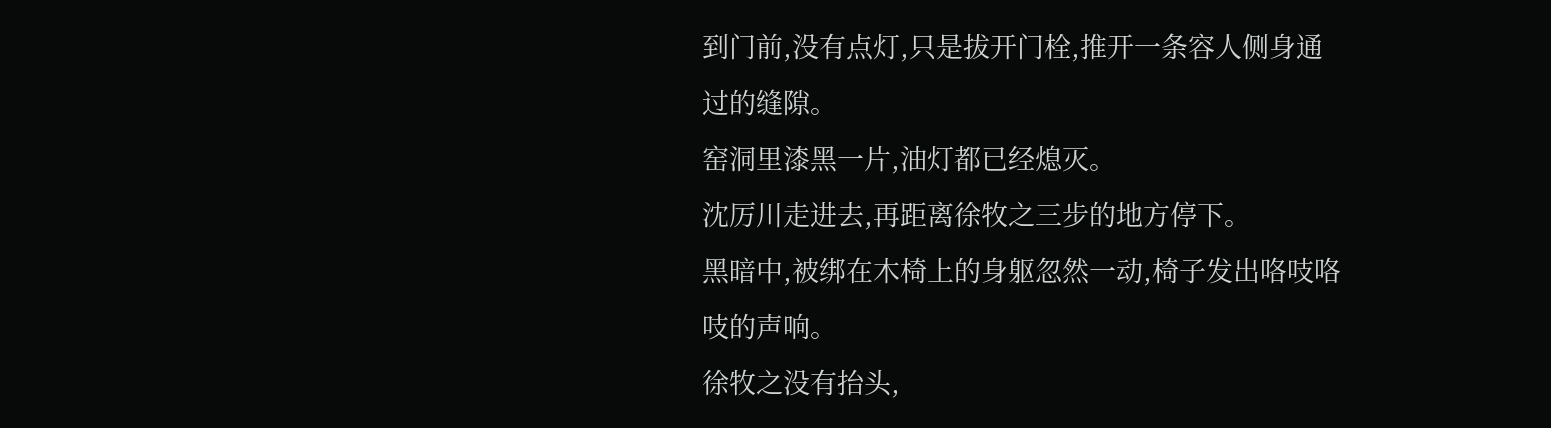到门前,没有点灯,只是拔开门栓,推开一条容人侧身通过的缝隙。
窑洞里漆黑一片,油灯都已经熄灭。
沈厉川走进去,再距离徐牧之三步的地方停下。
黑暗中,被绑在木椅上的身躯忽然一动,椅子发出咯吱咯吱的声响。
徐牧之没有抬头,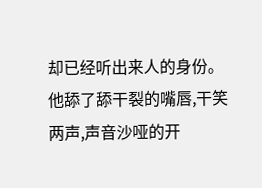却已经听出来人的身份。
他舔了舔干裂的嘴唇,干笑两声,声音沙哑的开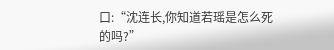口:“沈连长,你知道若瑶是怎么死的吗?”